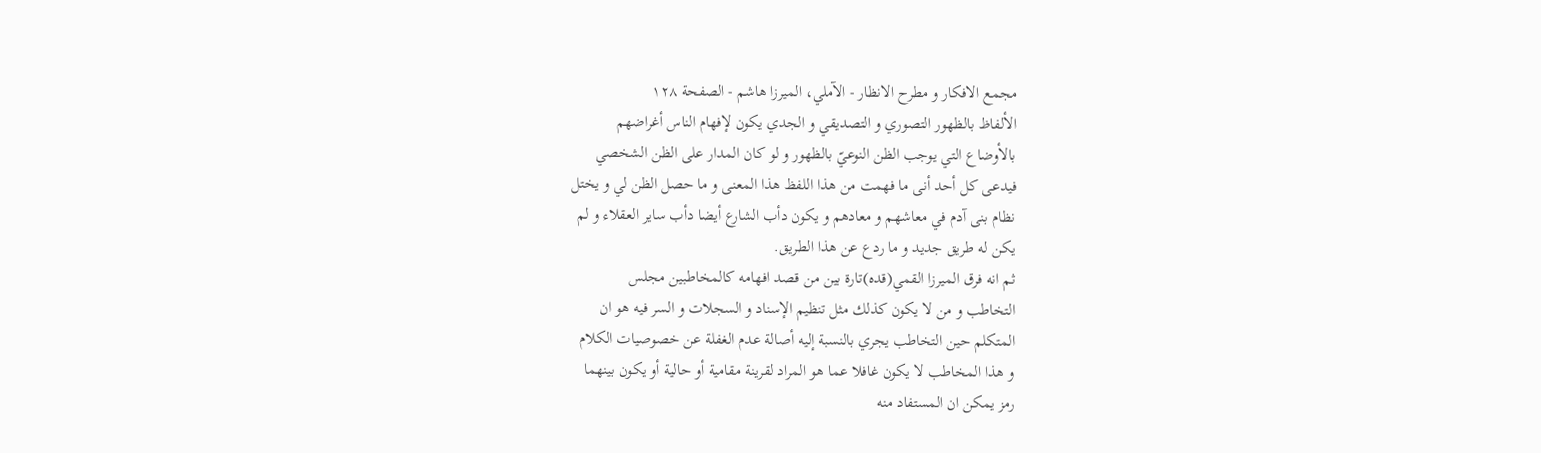مجمع الافكار و مطرح الانظار - الآملي، الميرزا هاشم - الصفحة ١٢٨
الألفاظ بالظهور التصوري و التصديقي و الجدي يكون لإفهام الناس أغراضهم
بالأوضاع التي يوجب الظن النوعيّ بالظهور و لو كان المدار على الظن الشخصي
فيدعى كل أحد أنى ما فهمت من هذا اللفظ هذا المعنى و ما حصل الظن لي و يختل
نظام بنى آدم في معاشهم و معادهم و يكون دأب الشارع أيضا دأب ساير العقلاء و لم
يكن له طريق جديد و ما ردع عن هذا الطريق.
ثم انه فرق الميرزا القمي(قده)تارة بين من قصد افهامه كالمخاطبين مجلس
التخاطب و من لا يكون كذلك مثل تنظيم الإسناد و السجلات و السر فيه هو ان
المتكلم حين التخاطب يجري بالنسبة إليه أصالة عدم الغفلة عن خصوصيات الكلام
و هذا المخاطب لا يكون غافلا عما هو المراد لقرينة مقامية أو حالية أو يكون بينهما
رمز يمكن ان المستفاد منه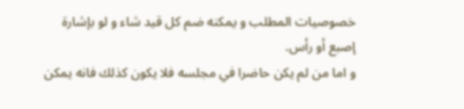خصوصيات المطلب و يمكنه ضم كل قيد شاء و لو بإشارة
إصبع أو رأس.
و اما من لم يكن حاضرا في مجلسه فلا يكون كذلك فانه يمكن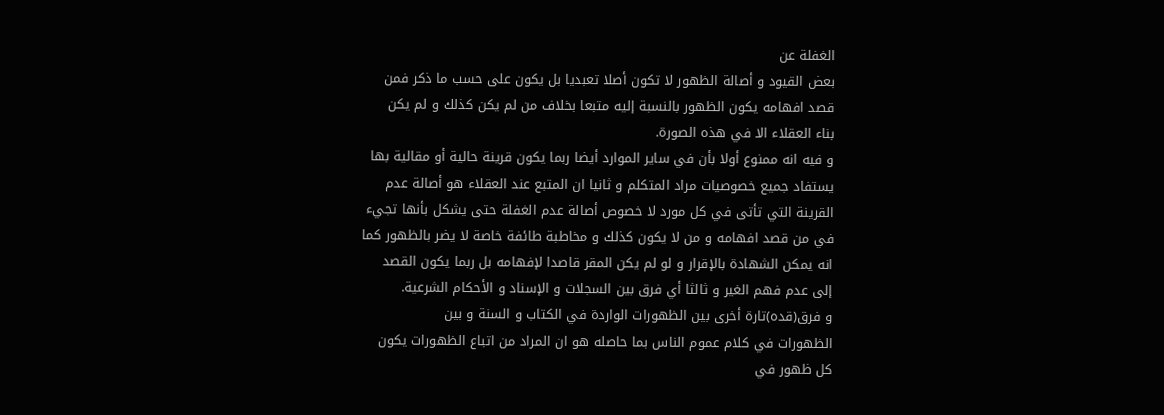الغفلة عن
بعض القيود و أصالة الظهور لا تكون أصلا تعبديا بل يكون على حسب ما ذكر فمن
قصد افهامه يكون الظهور بالنسبة إليه متبعا بخلاف من لم يكن كذلك و لم يكن
بناء العقلاء الا في هذه الصورة.
و فيه انه ممنوع أولا بأن في ساير الموارد أيضا ربما يكون قرينة حالية أو مقالية بها
يستفاد جميع خصوصيات مراد المتكلم و ثانيا ان المتبع عند العقلاء هو أصالة عدم
القرينة التي تأتى في كل مورد لا خصوص أصالة عدم الغفلة حتى يشكل بأنها تجيء
في من قصد افهامه و من لا يكون كذلك و مخاطبة طائفة خاصة لا يضر بالظهور كما
انه يمكن الشهادة بالإقرار و لو لم يكن المقر قاصدا لإفهامه بل ربما يكون القصد
إلى عدم فهم الغير و ثالثا أي فرق بين السجلات و الإسناد و الأحكام الشرعية.
و فرق(قده)تارة أخرى بين الظهورات الواردة في الكتاب و السنة و بين
الظهورات في كلام عموم الناس بما حاصله هو ان المراد من اتباع الظهورات يكون
كل ظهور في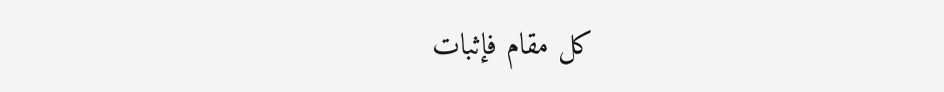كل مقام فإثبات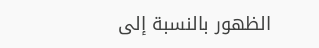الظهور بالنسبة إلى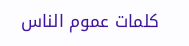كلمات عموم الناس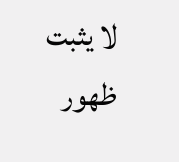لا يثبت ظهور